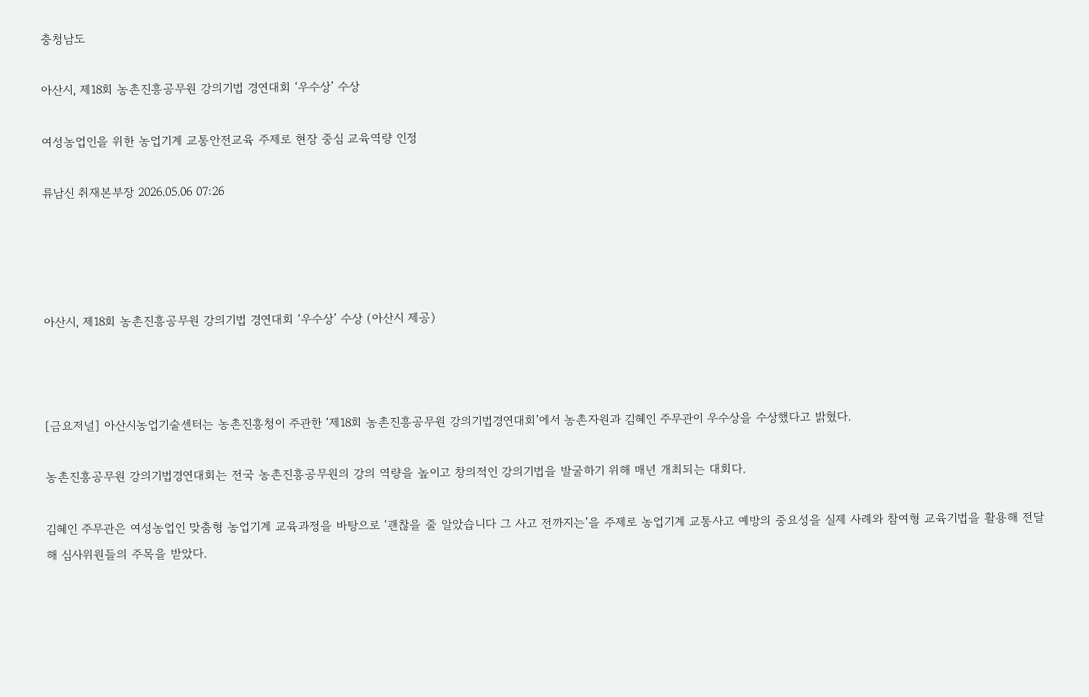충청남도

아산시, 제18회 농촌진흥공무원 강의기법 경연대회 ‘우수상’ 수상

여성농업인을 위한 농업기계 교통안전교육 주제로 현장 중심 교육역량 인정

류남신 취재본부장 2026.05.06 07:26




아산시, 제18회 농촌진흥공무원 강의기법 경연대회 ‘우수상’ 수상 (아산시 제공)



[금요저널] 아산시농업기술센터는 농촌진흥청이 주관한 ‘제18회 농촌진흥공무원 강의기법경연대회’에서 농촌자원과 김혜인 주무관이 우수상을 수상했다고 밝혔다.

농촌진흥공무원 강의기법경연대회는 전국 농촌진흥공무원의 강의 역량을 높이고 창의적인 강의기법을 발굴하기 위해 매년 개최되는 대회다.

김혜인 주무관은 여성농업인 맞춤형 농업기계 교육과정을 바탕으로 ‘괜찮을 줄 알았습니다 그 사고 전까지는’을 주제로 농업기계 교통사고 예방의 중요성을 실제 사례와 참여형 교육기법을 활용해 전달해 심사위원들의 주목을 받았다.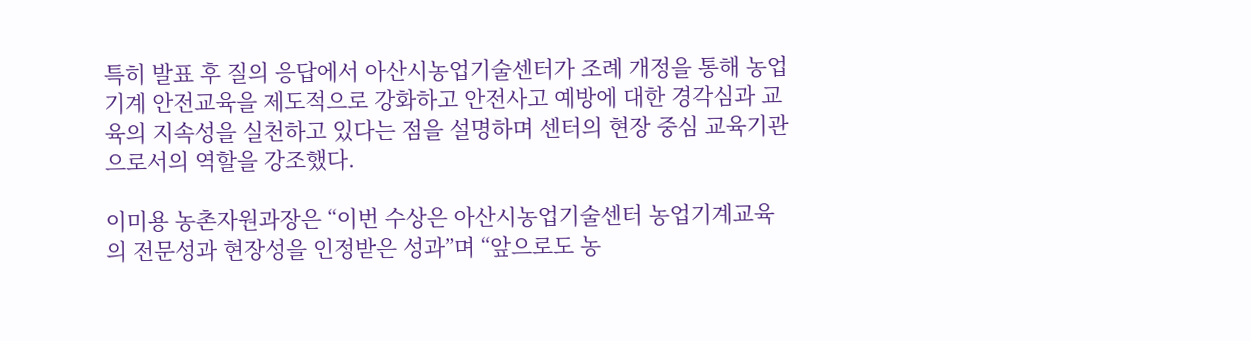특히 발표 후 질의 응답에서 아산시농업기술센터가 조례 개정을 통해 농업기계 안전교육을 제도적으로 강화하고 안전사고 예방에 대한 경각심과 교육의 지속성을 실천하고 있다는 점을 설명하며 센터의 현장 중심 교육기관으로서의 역할을 강조했다.

이미용 농촌자원과장은 “이번 수상은 아산시농업기술센터 농업기계교육의 전문성과 현장성을 인정받은 성과”며 “앞으로도 농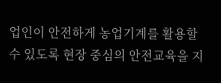업인이 안전하게 농업기계를 활용할 수 있도록 현장 중심의 안전교육을 지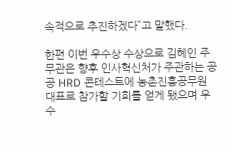속적으로 추진하겠다”고 말했다.

한편 이번 우수상 수상으로 김혜인 주무관은 향후 인사혁신처가 주관하는 공공 HRD 콘테스트에 농촌진흥공무원 대표로 참가할 기회를 얻게 됐으며 우수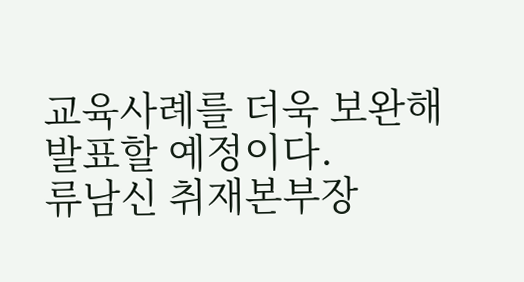교육사례를 더욱 보완해 발표할 예정이다.
류남신 취재본부장